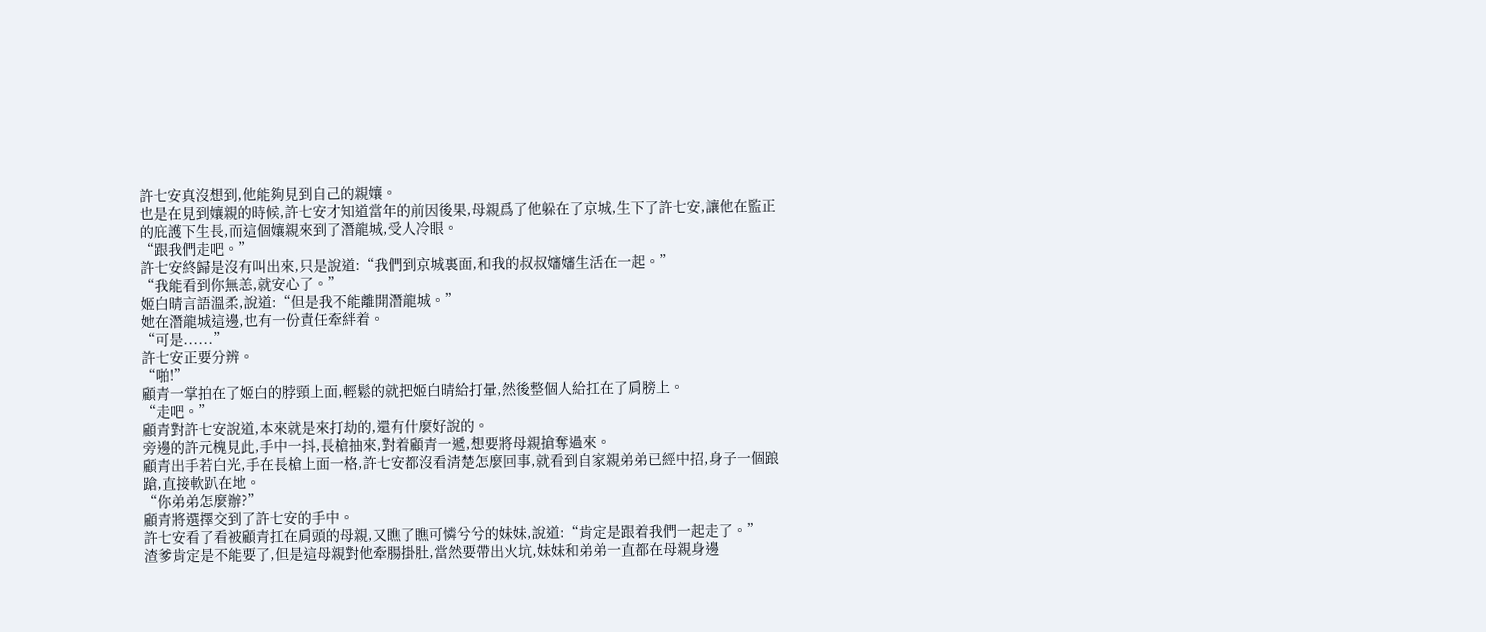許七安真沒想到,他能夠見到自己的親孃。
也是在見到孃親的時候,許七安才知道當年的前因後果,母親爲了他躲在了京城,生下了許七安,讓他在監正的庇護下生長,而這個孃親來到了潛龍城,受人冷眼。
“跟我們走吧。”
許七安終歸是沒有叫出來,只是說道:“我們到京城裏面,和我的叔叔嬸嬸生活在一起。”
“我能看到你無恙,就安心了。”
姬白晴言語溫柔,說道:“但是我不能離開潛龍城。”
她在潛龍城這邊,也有一份責任牽絆着。
“可是......”
許七安正要分辨。
“啪!”
顧青一掌拍在了姬白的脖頸上面,輕鬆的就把姬白晴給打暈,然後整個人給扛在了肩膀上。
“走吧。”
顧青對許七安說道,本來就是來打劫的,還有什麼好說的。
旁邊的許元槐見此,手中一抖,長槍抽來,對着顧青一遞,想要將母親搶奪過來。
顧青出手若白光,手在長槍上面一格,許七安都沒看清楚怎麼回事,就看到自家親弟弟已經中招,身子一個踉蹌,直接軟趴在地。
“你弟弟怎麼辦?”
顧青將選擇交到了許七安的手中。
許七安看了看被顧青扛在肩頭的母親,又瞧了瞧可憐兮兮的妹妹,說道:“肯定是跟着我們一起走了。”
渣爹肯定是不能要了,但是這母親對他牽腸掛肚,當然要帶出火坑,妹妹和弟弟一直都在母親身邊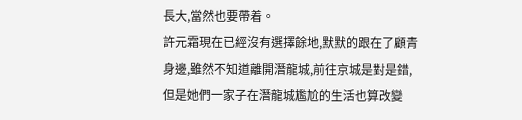長大,當然也要帶着。
許元霜現在已經沒有選擇餘地,默默的跟在了顧青身邊,雖然不知道離開潛龍城,前往京城是對是錯,但是她們一家子在潛龍城尷尬的生活也算改變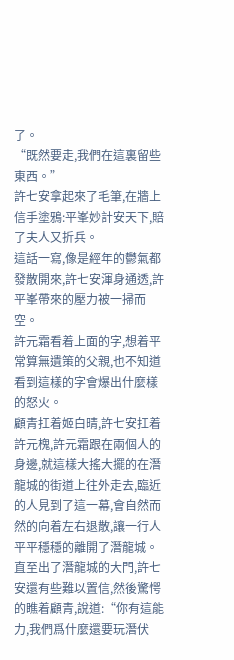了。
“既然要走,我們在這裏留些東西。”
許七安拿起來了毛筆,在牆上信手塗鴉:平峯妙計安天下,賠了夫人又折兵。
這話一寫,像是經年的鬱氣都發散開來,許七安渾身通透,許平峯帶來的壓力被一掃而空。
許元霜看着上面的字,想着平常算無遺策的父親,也不知道看到這樣的字會爆出什麼樣的怒火。
顧青扛着姬白晴,許七安扛着許元槐,許元霜跟在兩個人的身邊,就這樣大搖大擺的在潛龍城的街道上往外走去,臨近的人見到了這一幕,會自然而然的向着左右退散,讓一行人平平穩穩的離開了潛龍城。
直至出了潛龍城的大門,許七安還有些難以置信,然後驚愕的瞧着顧青,說道:“你有這能力,我們爲什麼還要玩潛伏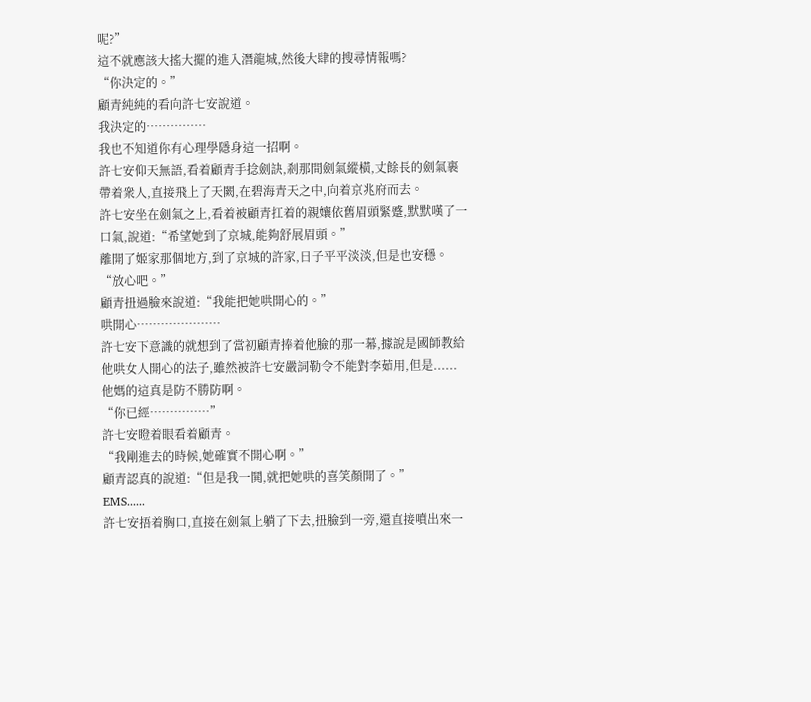呢?”
這不就應該大搖大擺的進入潛龍城,然後大肆的搜尋情報嗎?
“你決定的。”
顧青純純的看向許七安說道。
我決定的……………
我也不知道你有心理學隱身這一招啊。
許七安仰天無語,看着顧青手捻劍訣,剎那間劍氣縱橫,丈餘長的劍氣裹帶着衆人,直接飛上了天闕,在碧海青天之中,向着京兆府而去。
許七安坐在劍氣之上,看着被顧青扛着的親孃依舊眉頭緊蹙,默默嘆了一口氣,說道:“希望她到了京城,能夠舒展眉頭。”
離開了姬家那個地方,到了京城的許家,日子平平淡淡,但是也安穩。
“放心吧。”
顧青扭過臉來說道:“我能把她哄開心的。”
哄開心…………………
許七安下意識的就想到了當初顧青捧着他臉的那一幕,據說是國師教給他哄女人開心的法子,雖然被許七安嚴詞勒令不能對李茹用,但是......
他媽的這真是防不勝防啊。
“你已經……………”
許七安瞪着眼看着顧青。
“我剛進去的時候,她確實不開心啊。”
顧青認真的說道:“但是我一鬨,就把她哄的喜笑顏開了。”
EMS......
許七安捂着胸口,直接在劍氣上躺了下去,扭臉到一旁,還直接噴出來一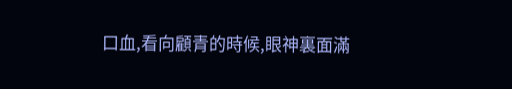口血,看向顧青的時候,眼神裏面滿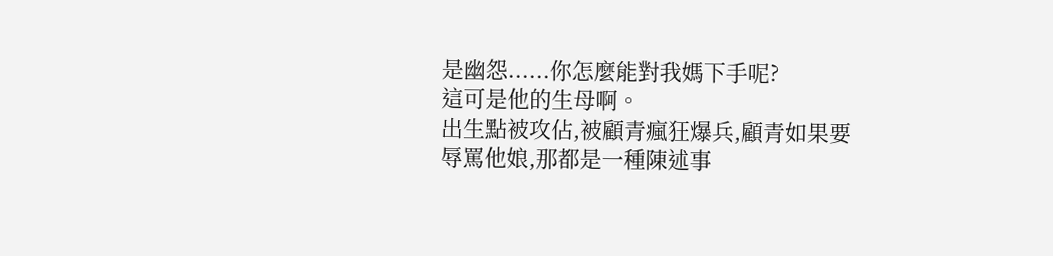是幽怨......你怎麼能對我媽下手呢?
這可是他的生母啊。
出生點被攻佔,被顧青瘋狂爆兵,顧青如果要辱罵他娘,那都是一種陳述事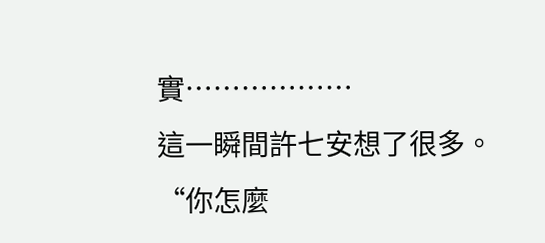實………………
這一瞬間許七安想了很多。
“你怎麼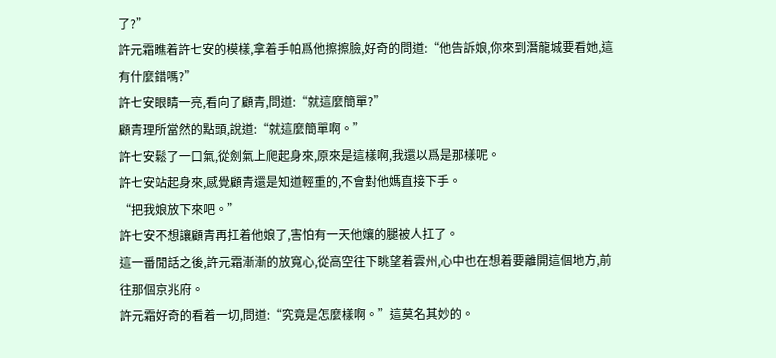了?”
許元霜瞧着許七安的模樣,拿着手帕爲他擦擦臉,好奇的問道:“他告訴娘,你來到潛龍城要看她,這有什麼錯嗎?”
許七安眼睛一亮,看向了顧青,問道:“就這麼簡單?”
顧青理所當然的點頭,說道:“就這麼簡單啊。”
許七安鬆了一口氣,從劍氣上爬起身來,原來是這樣啊,我還以爲是那樣呢。
許七安站起身來,感覺顧青還是知道輕重的,不會對他媽直接下手。
“把我娘放下來吧。”
許七安不想讓顧青再扛着他娘了,害怕有一天他孃的腿被人扛了。
這一番閒話之後,許元霜漸漸的放寬心,從高空往下眺望着雲州,心中也在想着要離開這個地方,前往那個京兆府。
許元霜好奇的看着一切,問道:“究竟是怎麼樣啊。”這莫名其妙的。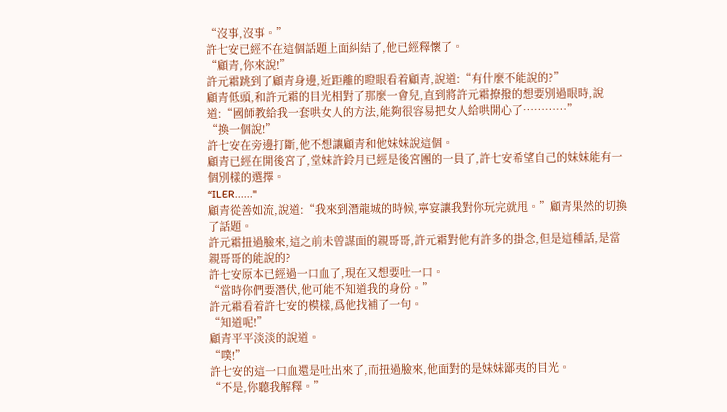“沒事,沒事。”
許七安已經不在這個話題上面糾結了,他已經釋懷了。
“顧青,你來說!”
許元霜跳到了顧青身邊,近距離的瞪眼看着顧青,說道:“有什麼不能說的?”
顧青低頭,和許元霜的目光相對了那麼一會兒,直到將許元霜撩撥的想要別過眼時,說道:“國師教給我一套哄女人的方法,能夠很容易把女人給哄開心了…………”
“換一個說!”
許七安在旁邊打斷,他不想讓顧青和他妹妹說這個。
顧青已經在開後宮了,堂妹許鈴月已經是後宮團的一員了,許七安希望自己的妹妹能有一個別樣的選擇。
“ILER......"
顧青從善如流,說道:“我來到潛龍城的時候,寧宴讓我對你玩完就甩。”顧青果然的切換了話題。
許元霜扭過臉來,這之前未曾謀面的親哥哥,許元霜對他有許多的掛念,但是這種話,是當親哥哥的能說的?
許七安原本已經過一口血了,現在又想要吐一口。
“當時你們要潛伏,他可能不知道我的身份。”
許元霜看着許七安的模樣,爲他找補了一句。
“知道呢!”
顧青平平淡淡的說道。
“噗!”
許七安的這一口血還是吐出來了,而扭過臉來,他面對的是妹妹鄙夷的目光。
“不是,你聽我解釋。”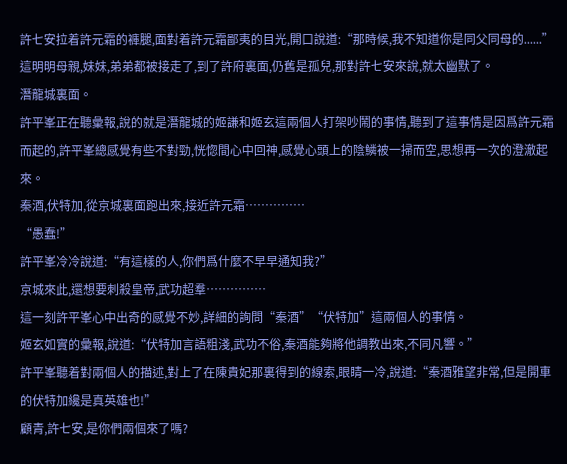許七安拉着許元霜的褲腿,面對着許元霜鄙夷的目光,開口說道:“那時候,我不知道你是同父同母的......”這明明母親,妹妹,弟弟都被接走了,到了許府裏面,仍舊是孤兒,那對許七安來說,就太幽默了。
潛龍城裏面。
許平峯正在聽彙報,說的就是潛龍城的姬謙和姬玄這兩個人打架吵鬧的事情,聽到了這事情是因爲許元霜而起的,許平峯總感覺有些不對勁,恍惚間心中回神,感覺心頭上的陰鱗被一掃而空,思想再一次的澄澈起來。
秦酒,伏特加,從京城裏面跑出來,接近許元霜……………
“愚蠢!”
許平峯冷冷說道:“有這樣的人,你們爲什麼不早早通知我?”
京城來此,還想要刺殺皇帝,武功超羣……………
這一刻許平峯心中出奇的感覺不妙,詳細的詢問“秦酒”“伏特加”這兩個人的事情。
姬玄如實的彙報,說道:“伏特加言語粗淺,武功不俗,秦酒能夠將他調教出來,不同凡響。”
許平峯聽着對兩個人的描述,對上了在陳貴妃那裏得到的線索,眼睛一冷,說道:“秦酒雅望非常,但是開車的伏特加纔是真英雄也!”
顧青,許七安,是你們兩個來了嗎?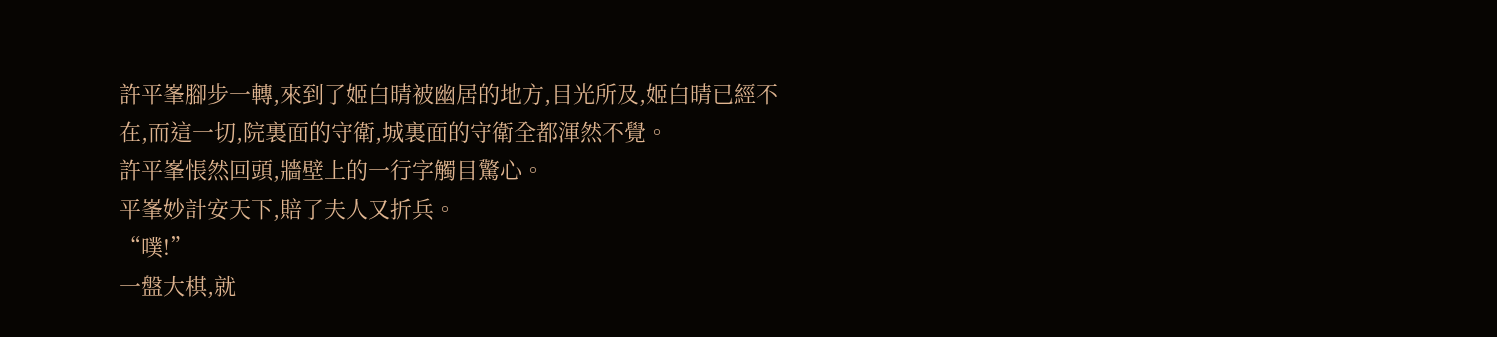許平峯腳步一轉,來到了姬白晴被幽居的地方,目光所及,姬白晴已經不在,而這一切,院裏面的守衛,城裏面的守衛全都渾然不覺。
許平峯悵然回頭,牆壁上的一行字觸目驚心。
平峯妙計安天下,賠了夫人又折兵。
“噗!”
一盤大棋,就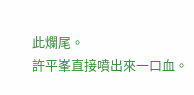此爛尾。
許平峯直接噴出來一口血。